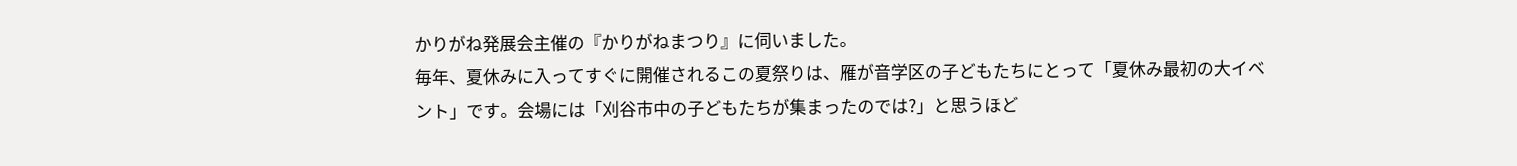かりがね発展会主催の『かりがねまつり』に伺いました。
毎年、夏休みに入ってすぐに開催されるこの夏祭りは、雁が音学区の子どもたちにとって「夏休み最初の大イベント」です。会場には「刈谷市中の子どもたちが集まったのでは?」と思うほど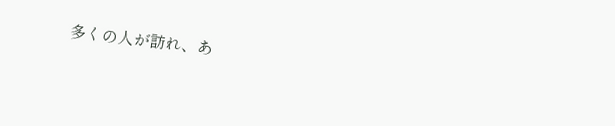多くの人が訪れ、あ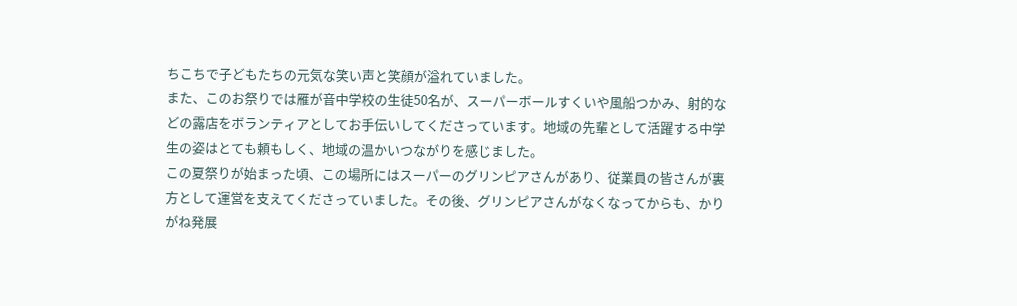ちこちで子どもたちの元気な笑い声と笑顔が溢れていました。
また、このお祭りでは雁が音中学校の生徒50名が、スーパーボールすくいや風船つかみ、射的などの露店をボランティアとしてお手伝いしてくださっています。地域の先輩として活躍する中学生の姿はとても頼もしく、地域の温かいつながりを感じました。
この夏祭りが始まった頃、この場所にはスーパーのグリンピアさんがあり、従業員の皆さんが裏方として運営を支えてくださっていました。その後、グリンピアさんがなくなってからも、かりがね発展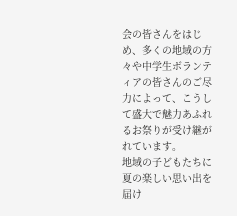会の皆さんをはじめ、多くの地域の方々や中学生ボランティアの皆さんのご尽力によって、こうして盛大で魅力あふれるお祭りが受け継がれています。
地域の子どもたちに夏の楽しい思い出を届け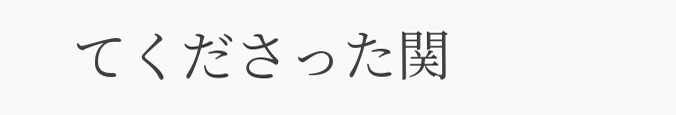てくださった関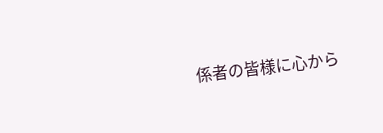係者の皆様に心から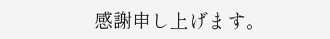感謝申し上げます。